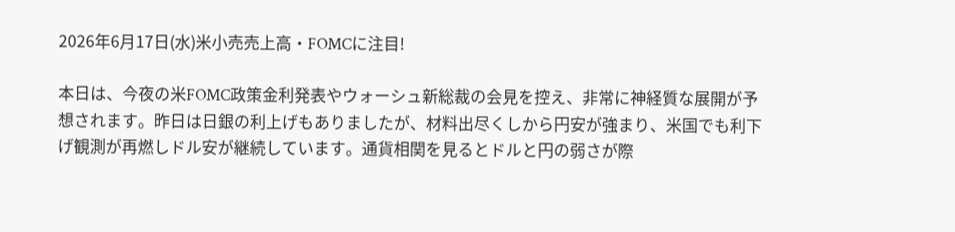2026年6月17日(水)米小売売上高・FOMCに注目!

本日は、今夜の米FOMC政策金利発表やウォーシュ新総裁の会見を控え、非常に神経質な展開が予想されます。昨日は日銀の利上げもありましたが、材料出尽くしから円安が強まり、米国でも利下げ観測が再燃しドル安が継続しています。通貨相関を見るとドルと円の弱さが際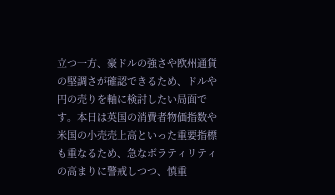立つ一方、豪ドルの強さや欧州通貨の堅調さが確認できるため、ドルや円の売りを軸に検討したい局面です。本日は英国の消費者物価指数や米国の小売売上高といった重要指標も重なるため、急なボラティリティの高まりに警戒しつつ、慎重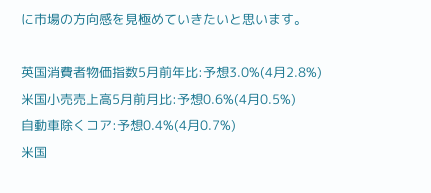に市場の方向感を見極めていきたいと思います。

英国消費者物価指数5月前年比:予想3.0%(4月2.8%)
米国小売売上高5月前月比:予想0.6%(4月0.5%)
自動車除くコア:予想0.4%(4月0.7%)
米国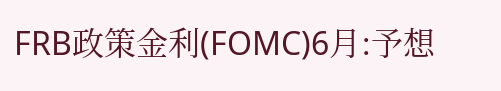FRB政策金利(FOMC)6月:予想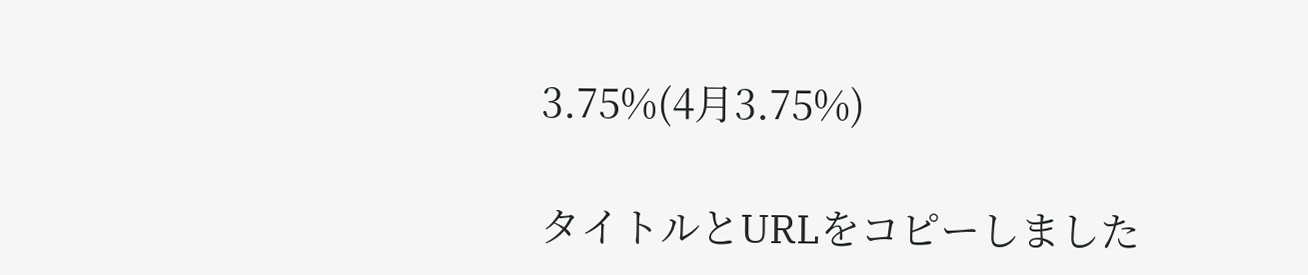3.75%(4月3.75%)

タイトルとURLをコピーしました